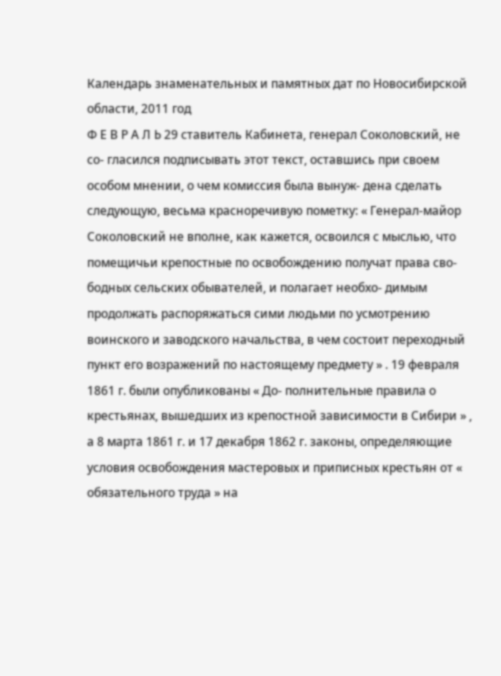Календарь знаменательных и памятных дат по Новосибирской области, 2011 год
Ф Е В Р А Л Ь 29 ставитель Кабинета, генерал Соколовский, не со- гласился подписывать этот текст, оставшись при своем особом мнении, о чем комиссия была вынуж- дена сделать следующую, весьма красноречивую пометку: « Генерал-майор Соколовский не вполне, как кажется, освоился с мыслью, что помещичьи крепостные по освобождению получат права сво- бодных сельских обывателей, и полагает необхо- димым продолжать распоряжаться сими людьми по усмотрению воинского и заводского начальства, в чем состоит переходный пункт его возражений по настоящему предмету » . 19 февраля 1861 г. были опубликованы « До- полнительные правила о крестьянах, вышедших из крепостной зависимости в Сибири » , а 8 марта 1861 г. и 17 декабря 1862 г. законы, определяющие условия освобождения мастеровых и приписных крестьян от « обязательного труда » на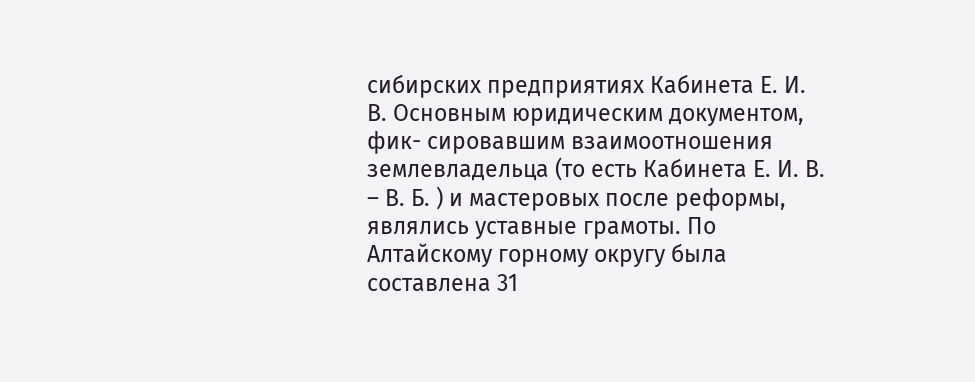сибирских предприятиях Кабинета Е. И. В. Основным юридическим документом, фик- сировавшим взаимоотношения землевладельца (то есть Кабинета Е. И. В. – В. Б. ) и мастеровых после реформы, являлись уставные грамоты. По Алтайскому горному округу была составлена 31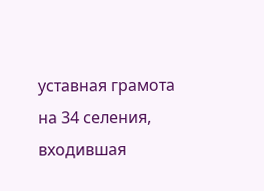уставная грамота на 34 селения, входившая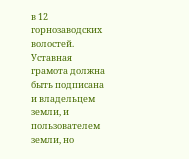в 12 горнозаводских волостей. Уставная грамота должна быть подписана и владельцем земли, и пользователем земли, но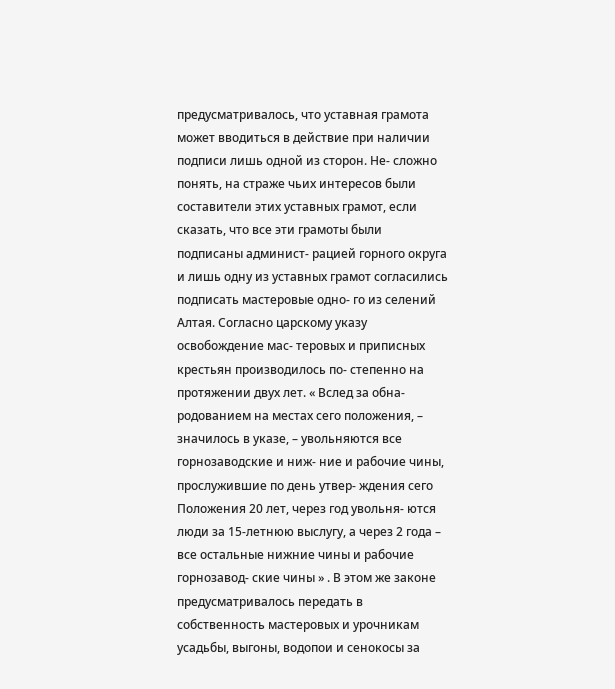предусматривалось, что уставная грамота может вводиться в действие при наличии подписи лишь одной из сторон. Не- сложно понять, на страже чьих интересов были составители этих уставных грамот, если сказать, что все эти грамоты были подписаны админист- рацией горного округа и лишь одну из уставных грамот согласились подписать мастеровые одно- го из селений Алтая. Согласно царскому указу освобождение мас- теровых и приписных крестьян производилось по- степенно на протяжении двух лет. « Вслед за обна- родованием на местах сего положения, – значилось в указе, – увольняются все горнозаводские и ниж- ние и рабочие чины, прослужившие по день утвер- ждения сего Положения 20 лет, через год увольня- ются люди за 15-летнюю выслугу, а через 2 года – все остальные нижние чины и рабочие горнозавод- ские чины » . В этом же законе предусматривалось передать в собственность мастеровых и урочникам усадьбы, выгоны, водопои и сенокосы за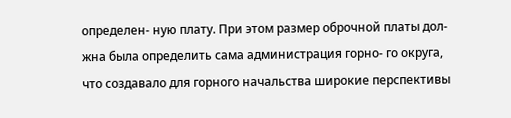определен- ную плату. При этом размер оброчной платы дол- жна была определить сама администрация горно- го округа, что создавало для горного начальства широкие перспективы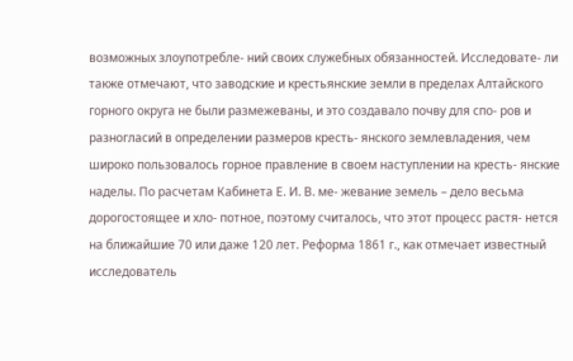возможных злоупотребле- ний своих служебных обязанностей. Исследовате- ли также отмечают, что заводские и крестьянские земли в пределах Алтайского горного округа не были размежеваны, и это создавало почву для спо- ров и разногласий в определении размеров кресть- янского землевладения, чем широко пользовалось горное правление в своем наступлении на кресть- янские наделы. По расчетам Кабинета Е. И. В. ме- жевание земель – дело весьма дорогостоящее и хло- потное, поэтому считалось, что этот процесс растя- нется на ближайшие 70 или даже 120 лет. Реформа 1861 г., как отмечает известный исследователь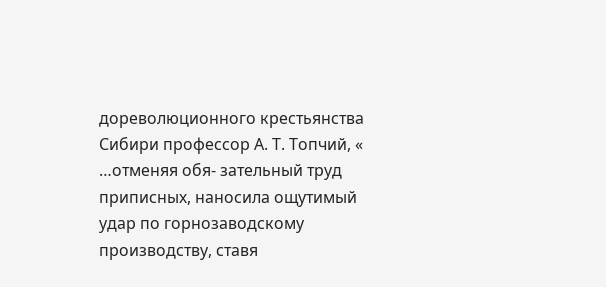дореволюционного крестьянства Сибири профессор А. Т. Топчий, « …отменяя обя- зательный труд приписных, наносила ощутимый удар по горнозаводскому производству, ставя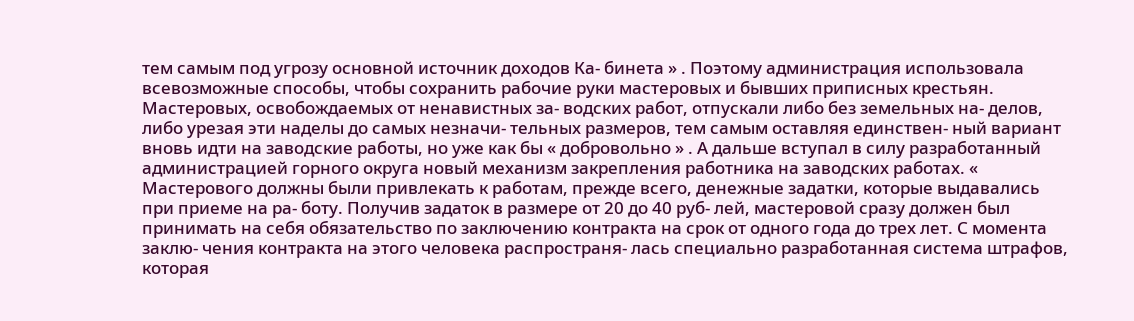тем самым под угрозу основной источник доходов Ка- бинета » . Поэтому администрация использовала всевозможные способы, чтобы сохранить рабочие руки мастеровых и бывших приписных крестьян. Мастеровых, освобождаемых от ненавистных за- водских работ, отпускали либо без земельных на- делов, либо урезая эти наделы до самых незначи- тельных размеров, тем самым оставляя единствен- ный вариант вновь идти на заводские работы, но уже как бы « добровольно » . А дальше вступал в силу разработанный администрацией горного округа новый механизм закрепления работника на заводских работах. « Мастерового должны были привлекать к работам, прежде всего, денежные задатки, которые выдавались при приеме на ра- боту. Получив задаток в размере от 20 до 40 руб- лей, мастеровой сразу должен был принимать на себя обязательство по заключению контракта на срок от одного года до трех лет. С момента заклю- чения контракта на этого человека распространя- лась специально разработанная система штрафов, которая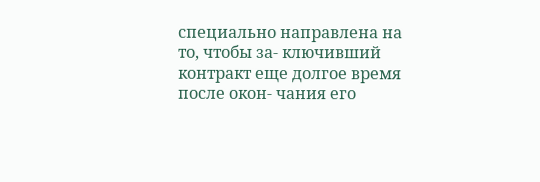специально направлена на то, чтобы за- ключивший контракт еще долгое время после окон- чания его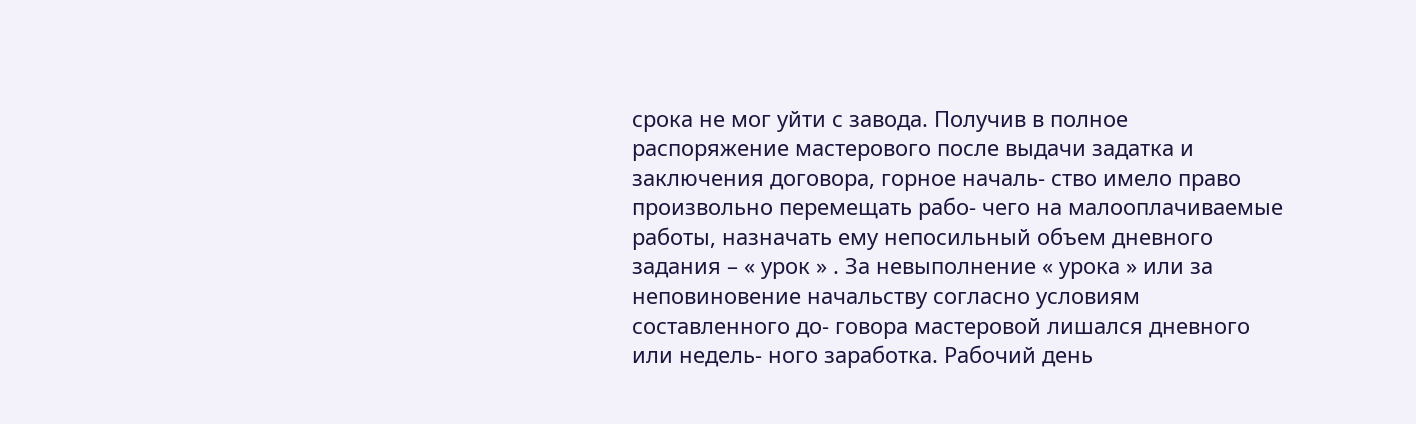срока не мог уйти с завода. Получив в полное распоряжение мастерового после выдачи задатка и заключения договора, горное началь- ство имело право произвольно перемещать рабо- чего на малооплачиваемые работы, назначать ему непосильный объем дневного задания – « урок » . За невыполнение « урока » или за неповиновение начальству согласно условиям составленного до- говора мастеровой лишался дневного или недель- ного заработка. Рабочий день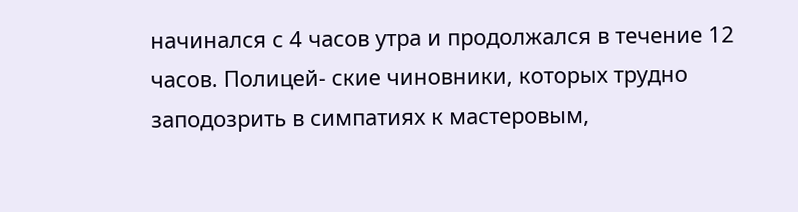начинался с 4 часов утра и продолжался в течение 12 часов. Полицей- ские чиновники, которых трудно заподозрить в симпатиях к мастеровым,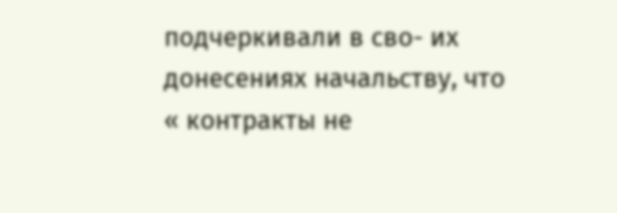подчеркивали в сво- их донесениях начальству, что « контракты не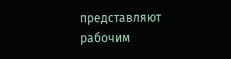представляют рабочим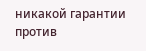никакой гарантии против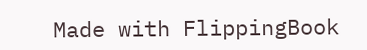Made with FlippingBook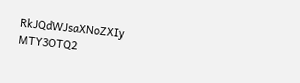RkJQdWJsaXNoZXIy MTY3OTQ2